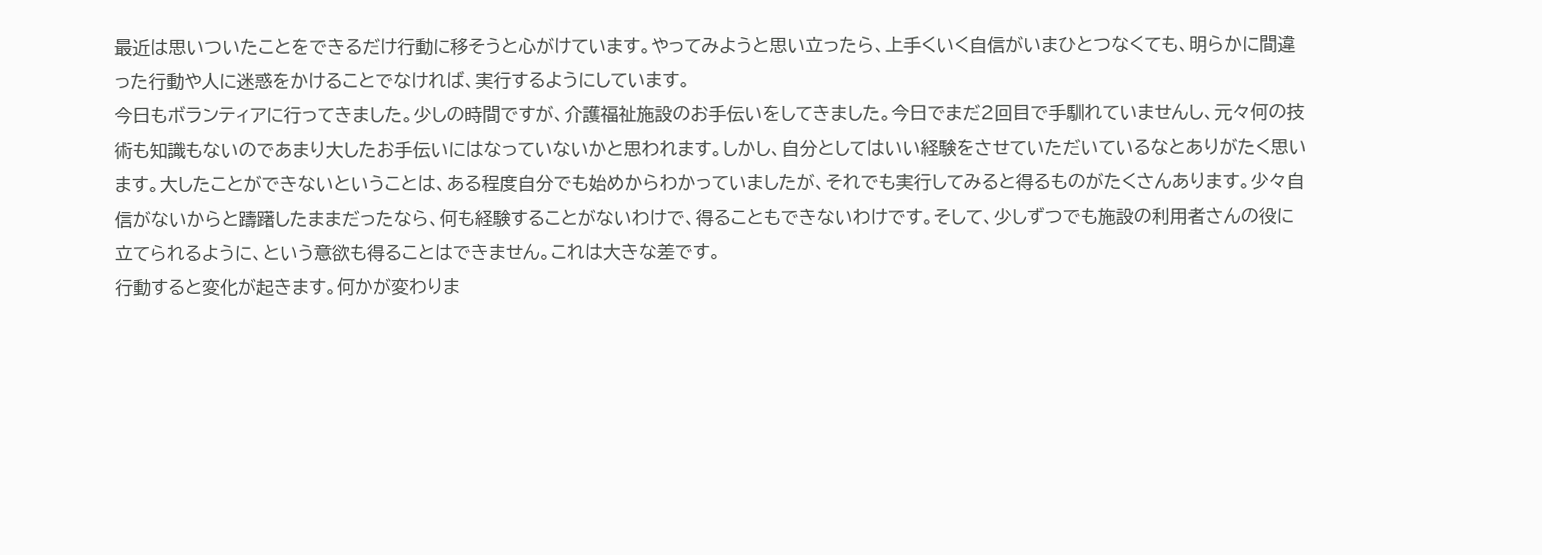最近は思いついたことをできるだけ行動に移そうと心がけています。やってみようと思い立ったら、上手くいく自信がいまひとつなくても、明らかに間違った行動や人に迷惑をかけることでなければ、実行するようにしています。
今日もボランティアに行ってきました。少しの時間ですが、介護福祉施設のお手伝いをしてきました。今日でまだ2回目で手馴れていませんし、元々何の技術も知識もないのであまり大したお手伝いにはなっていないかと思われます。しかし、自分としてはいい経験をさせていただいているなとありがたく思います。大したことができないということは、ある程度自分でも始めからわかっていましたが、それでも実行してみると得るものがたくさんあります。少々自信がないからと躊躇したままだったなら、何も経験することがないわけで、得ることもできないわけです。そして、少しずつでも施設の利用者さんの役に立てられるように、という意欲も得ることはできません。これは大きな差です。
行動すると変化が起きます。何かが変わりま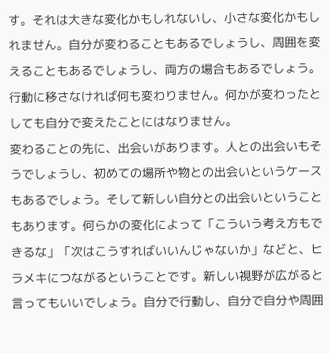す。それは大きな変化かもしれないし、小さな変化かもしれません。自分が変わることもあるでしょうし、周囲を変えることもあるでしょうし、両方の場合もあるでしょう。行動に移さなければ何も変わりません。何かが変わったとしても自分で変えたことにはなりません。
変わることの先に、出会いがあります。人との出会いもそうでしょうし、初めての場所や物との出会いというケースもあるでしょう。そして新しい自分との出会いということもあります。何らかの変化によって「こういう考え方もできるな」「次はこうすればいいんじゃないか」などと、ヒラメキにつながるということです。新しい視野が広がると言ってもいいでしょう。自分で行動し、自分で自分や周囲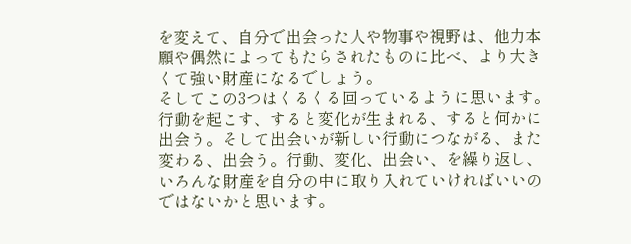を変えて、自分で出会った人や物事や視野は、他力本願や偶然によってもたらされたものに比べ、より大きくて強い財産になるでしょう。
そしてこの3つはくるくる回っているように思います。行動を起こす、すると変化が生まれる、すると何かに出会う。そして出会いが新しい行動につながる、また変わる、出会う。行動、変化、出会い、を繰り返し、いろんな財産を自分の中に取り入れていければいいのではないかと思います。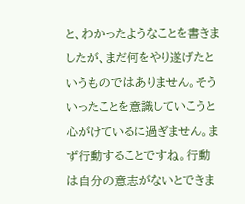と、わかったようなことを書きましたが、まだ何をやり遂げたというものではありません。そういったことを意識していこうと心がけているに過ぎません。まず行動することですね。行動は自分の意志がないとできま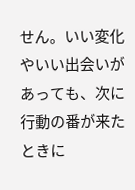せん。いい変化やいい出会いがあっても、次に行動の番が来たときに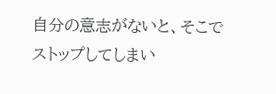自分の意志がないと、そこでストップしてしまい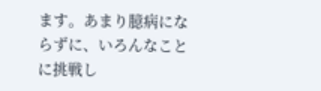ます。あまり臆病にならずに、いろんなことに挑戦し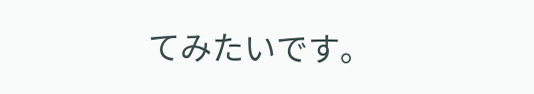てみたいです。